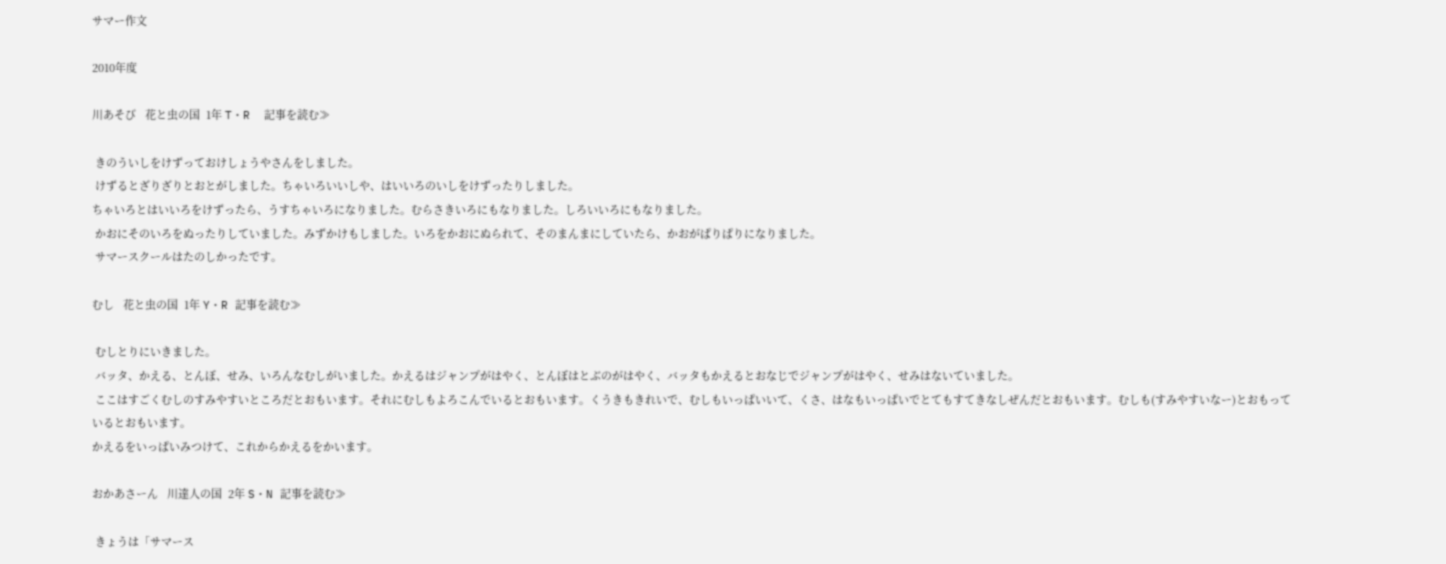サマー作文

2010年度

川あそび   花と虫の国  1年 T・R  記事を読む≫

 きのういしをけずっておけしょうやさんをしました。
 けずるとざりざりとおとがしました。ちゃいろいいしや、はいいろのいしをけずったりしました。
ちゃいろとはいいろをけずったら、うすちゃいろになりました。むらさきいろにもなりました。しろいいろにもなりました。
 かおにそのいろをぬったりしていました。みずかけもしました。いろをかおにぬられて、そのまんまにしていたら、かおがぱりぱりになりました。
 サマースクールはたのしかったです。

むし   花と虫の国  1年 Y・R 記事を読む≫

 むしとりにいきました。
 バッタ、かえる、とんぼ、せみ、いろんなむしがいました。かえるはジャンプがはやく、とんぼはとぶのがはやく、バッタもかえるとおなじでジャンプがはやく、せみはないていました。
 ここはすごくむしのすみやすいところだとおもいます。それにむしもよろこんでいるとおもいます。くうきもきれいで、むしもいっぱいいて、くさ、はなもいっぱいでとてもすてきなしぜんだとおもいます。むしも(すみやすいなー)とおもっているとおもいます。
かえるをいっぱいみつけて、これからかえるをかいます。

おかあさーん   川達人の国  2年 S・N 記事を読む≫

 きょうは「サマース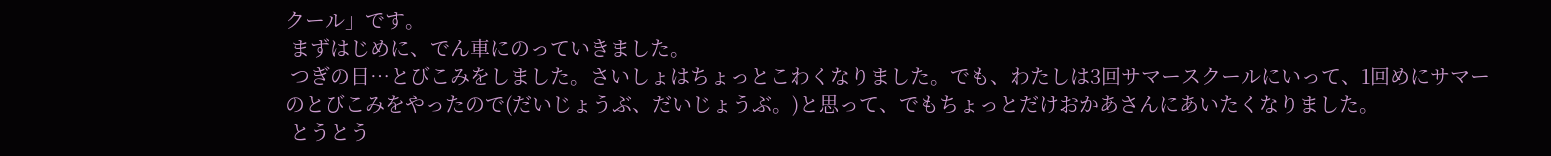クール」です。
 まずはじめに、でん車にのっていきました。
 つぎの日…とびこみをしました。さいしょはちょっとこわくなりました。でも、わたしは3回サマースクールにいって、1回めにサマーのとびこみをやったので(だいじょうぶ、だいじょうぶ。)と思って、でもちょっとだけおかあさんにあいたくなりました。
 とうとう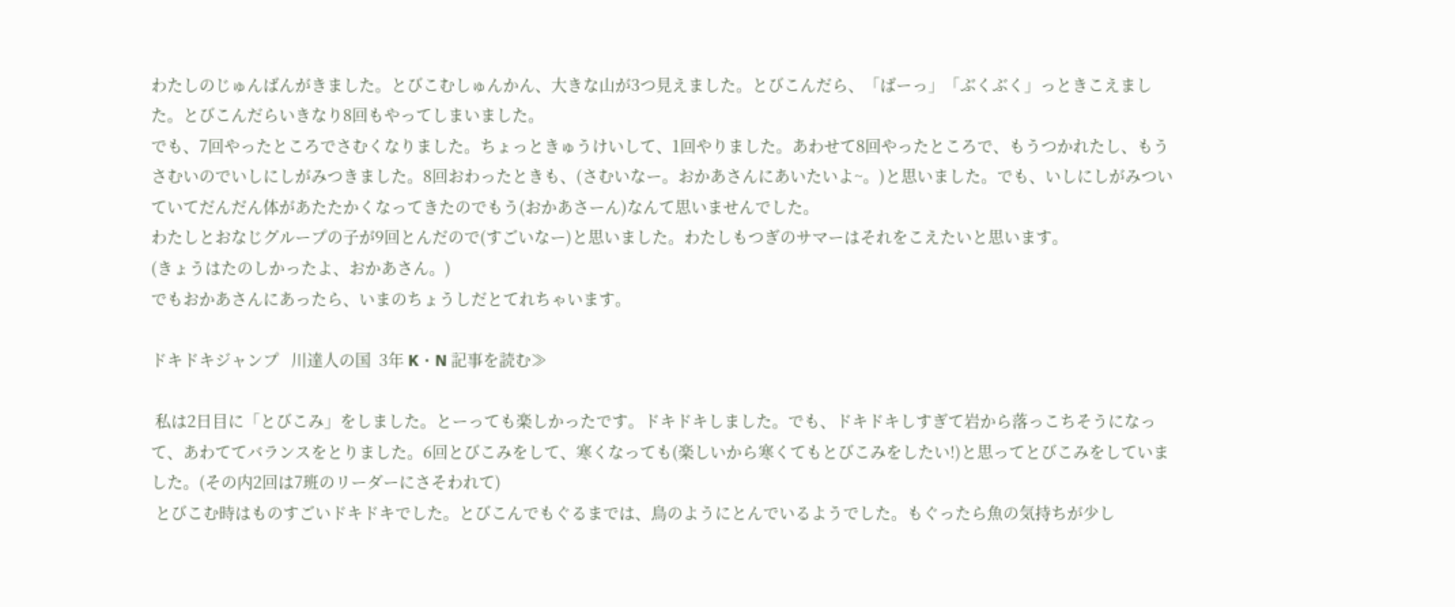わたしのじゅんばんがきました。とびこむしゅんかん、大きな山が3つ見えました。とびこんだら、「ばーっ」「ぶくぶく」っときこえました。とびこんだらいきなり8回もやってしまいました。
でも、7回やったところでさむくなりました。ちょっときゅうけいして、1回やりました。あわせて8回やったところで、もうつかれたし、もうさむいのでいしにしがみつきました。8回おわったときも、(さむいなー。おかあさんにあいたいよ~。)と思いました。でも、いしにしがみついていてだんだん体があたたかくなってきたのでもう(おかあさーん)なんて思いませんでした。
わたしとおなじグループの子が9回とんだので(すごいなー)と思いました。わたしもつぎのサマーはそれをこえたいと思います。
(きょうはたのしかったよ、おかあさん。)
でもおかあさんにあったら、いまのちょうしだとてれちゃいます。

ドキドキジャンプ   川達人の国  3年 K・N 記事を読む≫

 私は2日目に「とびこみ」をしました。とーっても楽しかったです。ドキドキしました。でも、ドキドキしすぎて岩から落っこちそうになって、あわててバランスをとりました。6回とびこみをして、寒くなっても(楽しいから寒くてもとびこみをしたい!)と思ってとびこみをしていました。(その内2回は7班のリーダーにさそわれて)
 とびこむ時はものすごいドキドキでした。とびこんでもぐるまでは、鳥のようにとんでいるようでした。もぐったら魚の気持ちが少し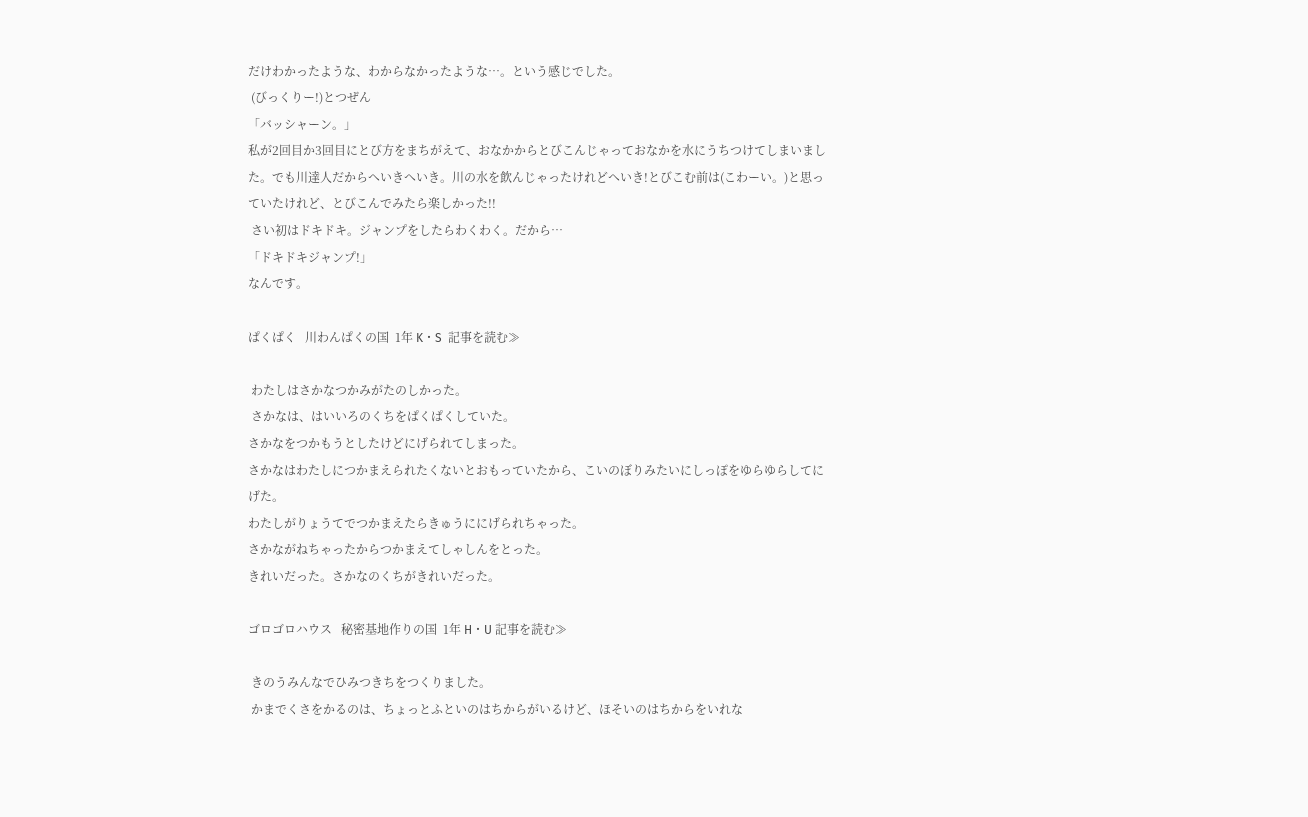だけわかったような、わからなかったような…。という感じでした。
 (びっくりー!)とつぜん
「バッシャーン。」
私が2回目か3回目にとび方をまちがえて、おなかからとびこんじゃっておなかを水にうちつけてしまいました。でも川達人だからへいきへいき。川の水を飲んじゃったけれどへいき!とびこむ前は(こわーい。)と思っていたけれど、とびこんでみたら楽しかった!!
 さい初はドキドキ。ジャンプをしたらわくわく。だから…
「ドキドキジャンプ!」
なんです。

ぱくぱく   川わんぱくの国  1年 K・S  記事を読む≫

 わたしはさかなつかみがたのしかった。
 さかなは、はいいろのくちをぱくぱくしていた。
さかなをつかもうとしたけどにげられてしまった。
さかなはわたしにつかまえられたくないとおもっていたから、こいのぼりみたいにしっぽをゆらゆらしてにげた。
わたしがりょうてでつかまえたらきゅうににげられちゃった。
さかながねちゃったからつかまえてしゃしんをとった。
きれいだった。さかなのくちがきれいだった。

ゴロゴロハウス   秘密基地作りの国  1年 H・U 記事を読む≫

 きのうみんなでひみつきちをつくりました。
 かまでくさをかるのは、ちょっとふといのはちからがいるけど、ほそいのはちからをいれな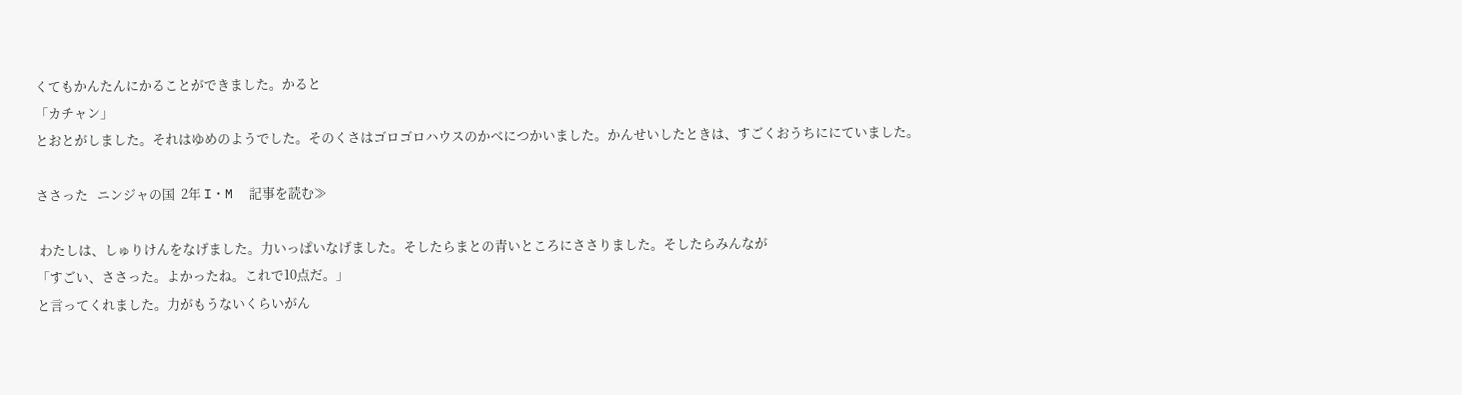くてもかんたんにかることができました。かると
「カチャン」
とおとがしました。それはゆめのようでした。そのくさはゴロゴロハウスのかべにつかいました。かんせいしたときは、すごくおうちににていました。

ささった   ニンジャの国  2年 I・M  記事を読む≫

 わたしは、しゅりけんをなげました。力いっぱいなげました。そしたらまとの青いところにささりました。そしたらみんなが
「すごい、ささった。よかったね。これで10点だ。」
と言ってくれました。力がもうないくらいがん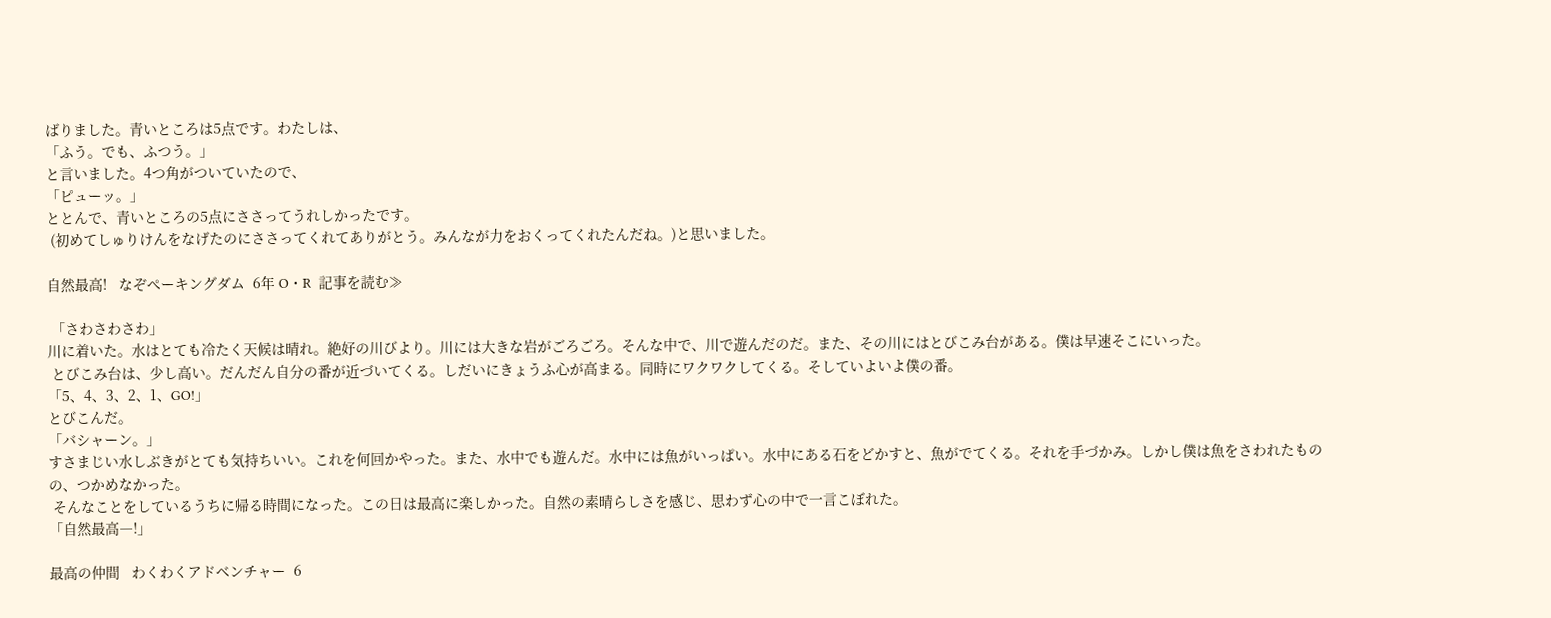ばりました。青いところは5点です。わたしは、
「ふう。でも、ふつう。」
と言いました。4つ角がついていたので、
「ピューッ。」
ととんで、青いところの5点にささってうれしかったです。
 (初めてしゅりけんをなげたのにささってくれてありがとう。みんなが力をおくってくれたんだね。)と思いました。

自然最高!   なぞぺーキングダム  6年 O・R  記事を読む≫

 「さわさわさわ」
川に着いた。水はとても冷たく天候は晴れ。絶好の川びより。川には大きな岩がごろごろ。そんな中で、川で遊んだのだ。また、その川にはとびこみ台がある。僕は早速そこにいった。
 とびこみ台は、少し高い。だんだん自分の番が近づいてくる。しだいにきょうふ心が高まる。同時にワクワクしてくる。そしていよいよ僕の番。
「5、4、3、2、1、GO!」
とびこんだ。
「バシャーン。」
すさまじい水しぶきがとても気持ちいい。これを何回かやった。また、水中でも遊んだ。水中には魚がいっぱい。水中にある石をどかすと、魚がでてくる。それを手づかみ。しかし僕は魚をさわれたものの、つかめなかった。
 そんなことをしているうちに帰る時間になった。この日は最高に楽しかった。自然の素晴らしさを感じ、思わず心の中で一言こぼれた。
「自然最高―!」

最高の仲間   わくわくアドベンチャー  6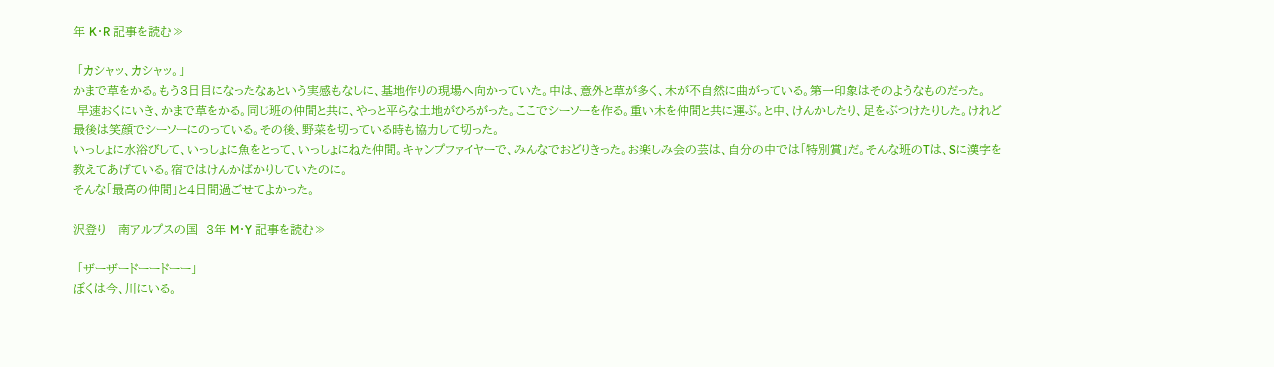年 K・R 記事を読む≫

 「カシャッ、カシャッ。」
かまで草をかる。もう3日目になったなぁという実感もなしに、基地作りの現場へ向かっていた。中は、意外と草が多く、木が不自然に曲がっている。第一印象はそのようなものだった。
 早速おくにいき、かまで草をかる。同じ班の仲間と共に、やっと平らな土地がひろがった。ここでシーソーを作る。重い木を仲間と共に運ぶ。と中、けんかしたり、足をぶつけたりした。けれど最後は笑顔でシーソーにのっている。その後、野菜を切っている時も協力して切った。
いっしょに水浴びして、いっしょに魚をとって、いっしょにねた仲間。キャンプファイヤーで、みんなでおどりきった。お楽しみ会の芸は、自分の中では「特別賞」だ。そんな班のTは、Sに漢字を教えてあげている。宿ではけんかばかりしていたのに。
そんな「最高の仲間」と4日間過ごせてよかった。

沢登り   南アルプスの国  3年 M・Y 記事を読む≫

 「ザーザードーードーー」
ぼくは今、川にいる。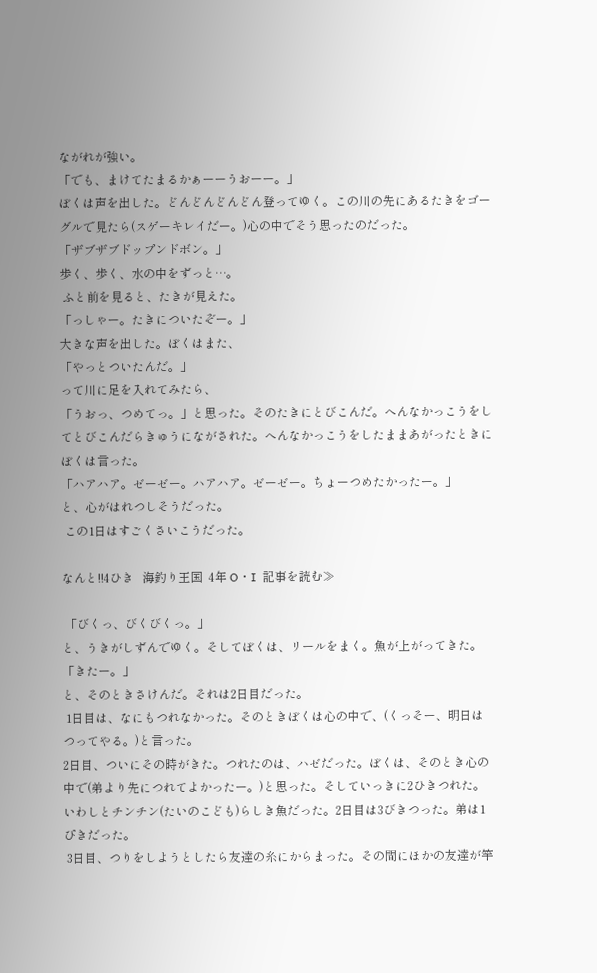ながれが強い。
「でも、まけてたまるかぁーーうおーー。」
ぼくは声を出した。どんどんどんどん登ってゆく。この川の先にあるたきをゴーグルで見たら(スゲーキレイだー。)心の中でそう思ったのだった。
「ザブザブドップンドボン。」
歩く、歩く、水の中をずっと…。
 ふと前を見ると、たきが見えた。
「っしゃー。たきについたぞー。」
大きな声を出した。ぼくはまた、
「やっとついたんだ。」
って川に足を入れてみたら、
「うおっ、つめてっ。」と思った。そのたきにとびこんだ。へんなかっこうをしてとびこんだらきゅうにながされた。へんなかっこうをしたままあがったときにぼくは言った。
「ハアハア。ゼーゼー。ハアハア。ゼーゼー。ちょーつめたかったー。」
と、心がはれつしそうだった。
 この1日はすごくさいこうだった。

なんと!!4ひき   海釣り王国  4年 O・I  記事を読む≫

 「びくっ、びくびくっ。」
と、うきがしずんでゆく。そしてぼくは、リールをまく。魚が上がってきた。
「きたー。」
と、そのときさけんだ。それは2日目だった。
 1日目は、なにもつれなかった。そのときぼくは心の中で、(くっそー、明日はつってやる。)と言った。
2日目、ついにその時がきた。つれたのは、ハゼだった。ぼくは、そのとき心の中で(弟より先につれてよかったー。)と思った。そしていっきに2ひきつれた。いわしとチンチン(たいのこども)らしき魚だった。2日目は3びきつった。弟は1ぴきだった。
 3日目、つりをしようとしたら友達の糸にからまった。その間にほかの友達が竿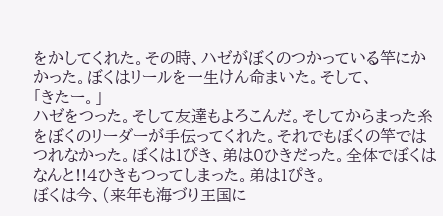をかしてくれた。その時、ハゼがぼくのつかっている竿にかかった。ぼくはリールを一生けん命まいた。そして、
「きたー。」
ハゼをつった。そして友達もよろこんだ。そしてからまった糸をぼくのリーダーが手伝ってくれた。それでもぼくの竿ではつれなかった。ぼくは1ぴき、弟は0ひきだった。全体でぼくはなんと!!4ひきもつってしまった。弟は1ぴき。
ぼくは今、(来年も海づり王国に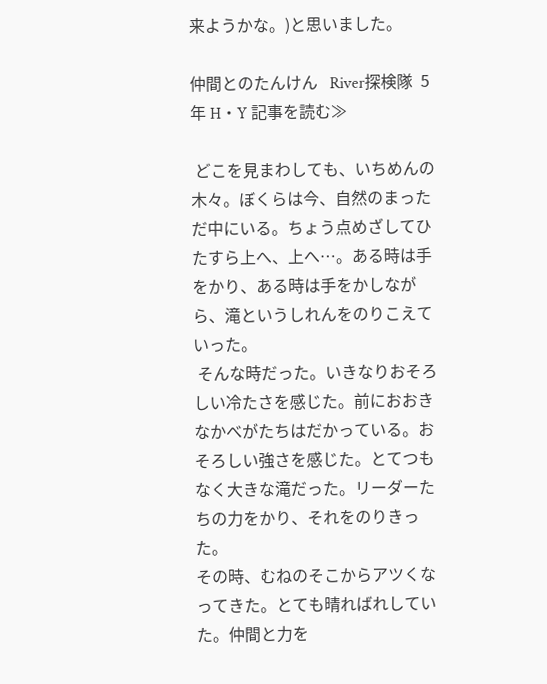来ようかな。)と思いました。

仲間とのたんけん   River探検隊  5年 H・Y 記事を読む≫

 どこを見まわしても、いちめんの木々。ぼくらは今、自然のまっただ中にいる。ちょう点めざしてひたすら上へ、上へ…。ある時は手をかり、ある時は手をかしながら、滝というしれんをのりこえていった。
 そんな時だった。いきなりおそろしい冷たさを感じた。前におおきなかべがたちはだかっている。おそろしい強さを感じた。とてつもなく大きな滝だった。リーダーたちの力をかり、それをのりきった。
その時、むねのそこからアツくなってきた。とても晴ればれしていた。仲間と力を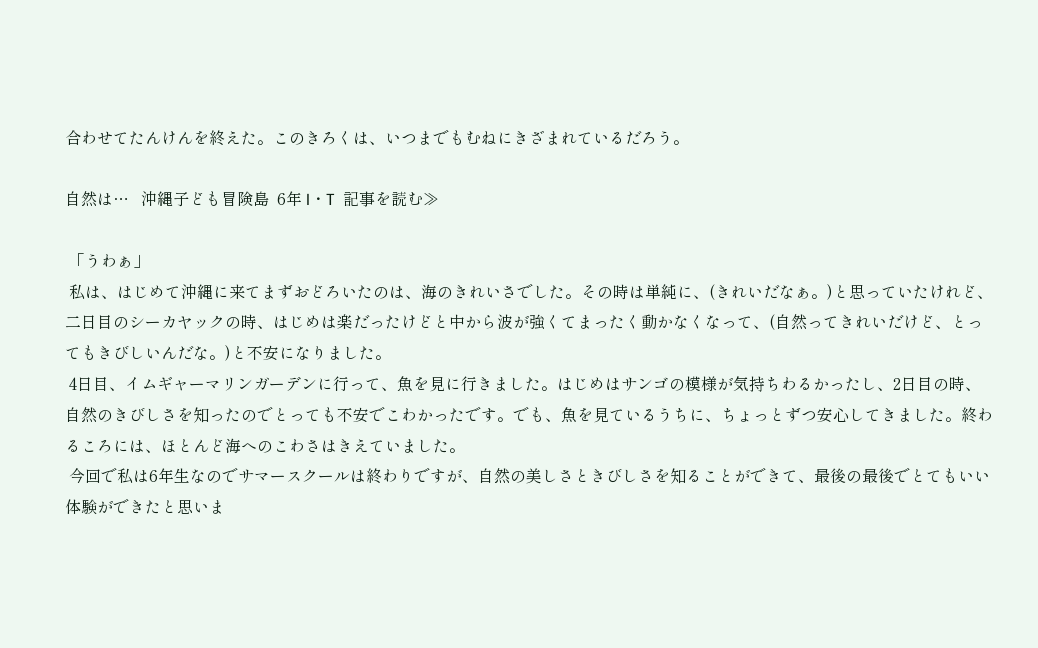合わせてたんけんを終えた。このきろくは、いつまでもむねにきざまれているだろう。

自然は…   沖縄子ども冒険島  6年 I・T  記事を読む≫

 「うわぁ」
 私は、はじめて沖縄に来てまずおどろいたのは、海のきれいさでした。その時は単純に、(きれいだなぁ。)と思っていたけれど、二日目のシーカヤックの時、はじめは楽だったけどと中から波が強くてまったく動かなくなって、(自然ってきれいだけど、とってもきびしいんだな。)と不安になりました。
 4日目、イムギャーマリンガーデンに行って、魚を見に行きました。はじめはサンゴの模様が気持ちわるかったし、2日目の時、自然のきびしさを知ったのでとっても不安でこわかったです。でも、魚を見ているうちに、ちょっとずつ安心してきました。終わるころには、ほとんど海へのこわさはきえていました。
 今回で私は6年生なのでサマースクールは終わりですが、自然の美しさときびしさを知ることができて、最後の最後でとてもいい体験ができたと思いま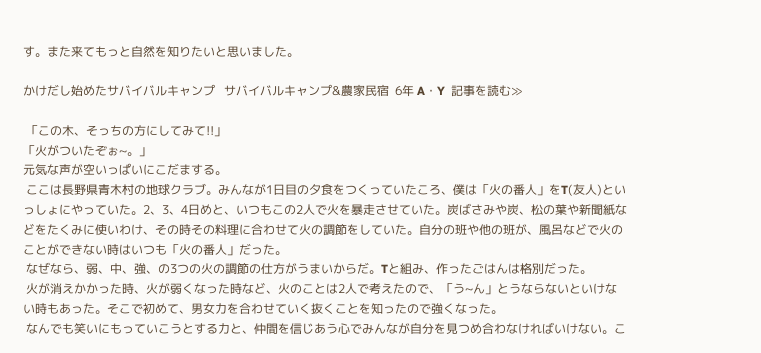す。また来てもっと自然を知りたいと思いました。

かけだし始めたサバイバルキャンプ   サバイバルキャンプ&農家民宿  6年 A・Y  記事を読む≫

 「この木、そっちの方にしてみて!!」
「火がついたぞぉ~。」
元気な声が空いっぱいにこだまする。
 ここは長野県青木村の地球クラブ。みんなが1日目の夕食をつくっていたころ、僕は「火の番人」をT(友人)といっしょにやっていた。2、3、4日めと、いつもこの2人で火を暴走させていた。炭ばさみや炭、松の葉や新聞紙などをたくみに使いわけ、その時その料理に合わせて火の調節をしていた。自分の班や他の班が、風呂などで火のことができない時はいつも「火の番人」だった。
 なぜなら、弱、中、強、の3つの火の調節の仕方がうまいからだ。Tと組み、作ったごはんは格別だった。
 火が消えかかった時、火が弱くなった時など、火のことは2人で考えたので、「う~ん」とうならないといけない時もあった。そこで初めて、男女力を合わせていく抜くことを知ったので強くなった。
 なんでも笑いにもっていこうとする力と、仲間を信じあう心でみんなが自分を見つめ合わなければいけない。こ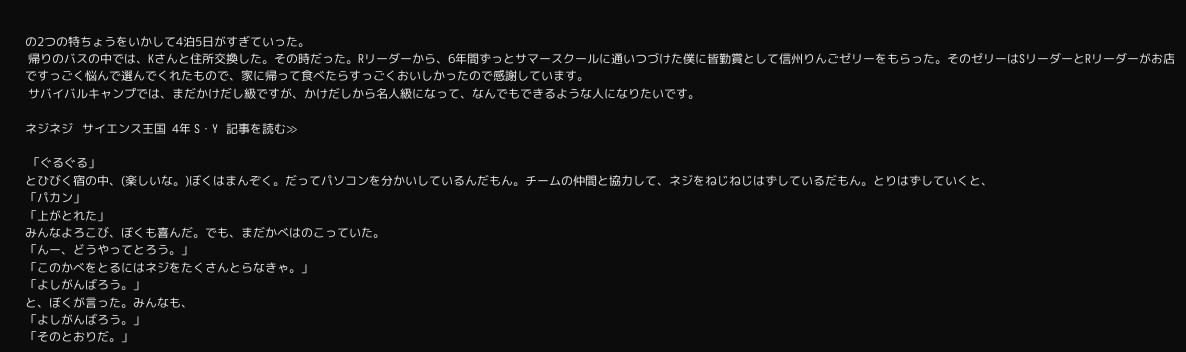の2つの特ちょうをいかして4泊5日がすぎていった。
 帰りのバスの中では、Kさんと住所交換した。その時だった。Rリーダーから、6年間ずっとサマースクールに通いつづけた僕に皆勤賞として信州りんごゼリーをもらった。そのゼリーはSリーダーとRリーダーがお店ですっごく悩んで選んでくれたもので、家に帰って食べたらすっごくおいしかったので感謝しています。
 サバイバルキャンプでは、まだかけだし級ですが、かけだしから名人級になって、なんでもできるような人になりたいです。

ネジネジ   サイエンス王国  4年 S・Y  記事を読む≫

 「ぐるぐる」
とひびく宿の中、(楽しいな。)ぼくはまんぞく。だってパソコンを分かいしているんだもん。チームの仲間と協力して、ネジをねじねじはずしているだもん。とりはずしていくと、
「パカン」
「上がとれた」
みんなよろこび、ぼくも喜んだ。でも、まだかべはのこっていた。
「んー、どうやってとろう。」
「このかべをとるにはネジをたくさんとらなきゃ。」
「よしがんばろう。」
と、ぼくが言った。みんなも、
「よしがんばろう。」
「そのとおりだ。」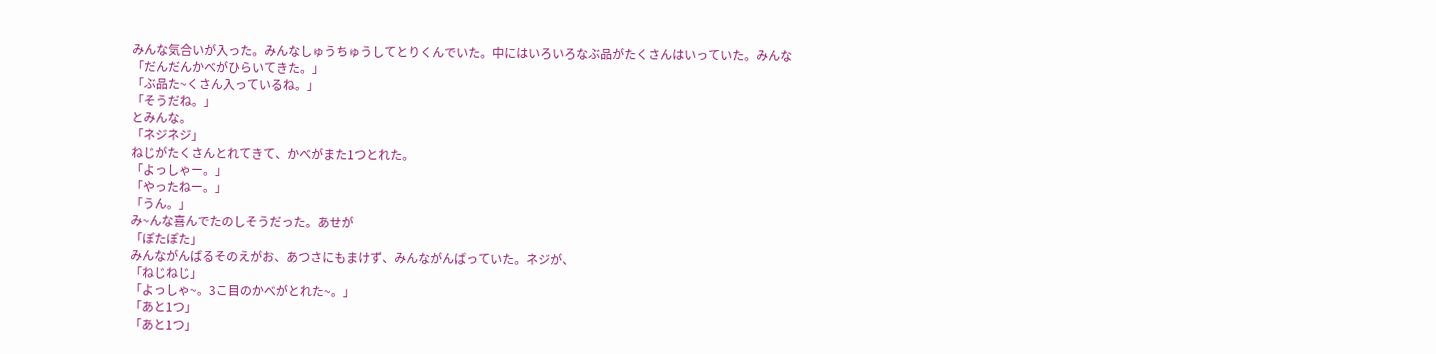みんな気合いが入った。みんなしゅうちゅうしてとりくんでいた。中にはいろいろなぶ品がたくさんはいっていた。みんな
「だんだんかべがひらいてきた。」
「ぶ品た~くさん入っているね。」
「そうだね。」
とみんな。
「ネジネジ」
ねじがたくさんとれてきて、かべがまた1つとれた。
「よっしゃー。」
「やったねー。」
「うん。」
み~んな喜んでたのしそうだった。あせが
「ぽたぽた」
みんながんばるそのえがお、あつさにもまけず、みんながんばっていた。ネジが、
「ねじねじ」
「よっしゃ~。3こ目のかべがとれた~。」
「あと1つ」
「あと1つ」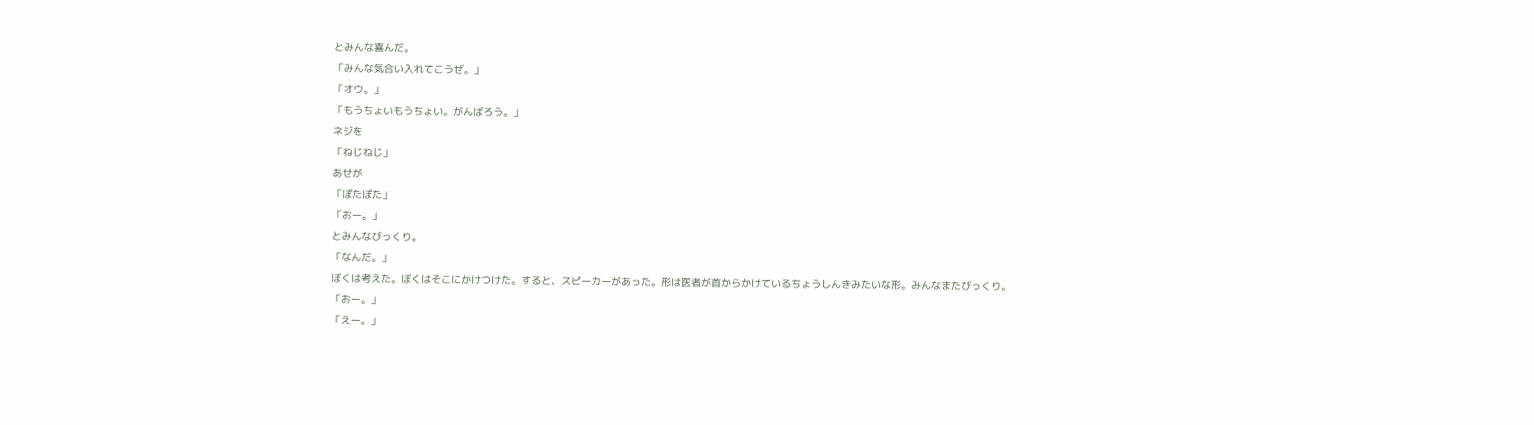とみんな喜んだ。
「みんな気合い入れてこうぜ。」
「オウ。」
「もうちょいもうちょい。がんばろう。」
ネジを
「ねじねじ」
あせが
「ぽたぽた」
「おー。」
とみんなびっくり。
「なんだ。」
ぼくは考えた。ぼくはそこにかけつけた。すると、スピーカーがあった。形は医者が首からかけているちょうしんきみたいな形。みんなまたびっくり。
「おー。」
「えー。」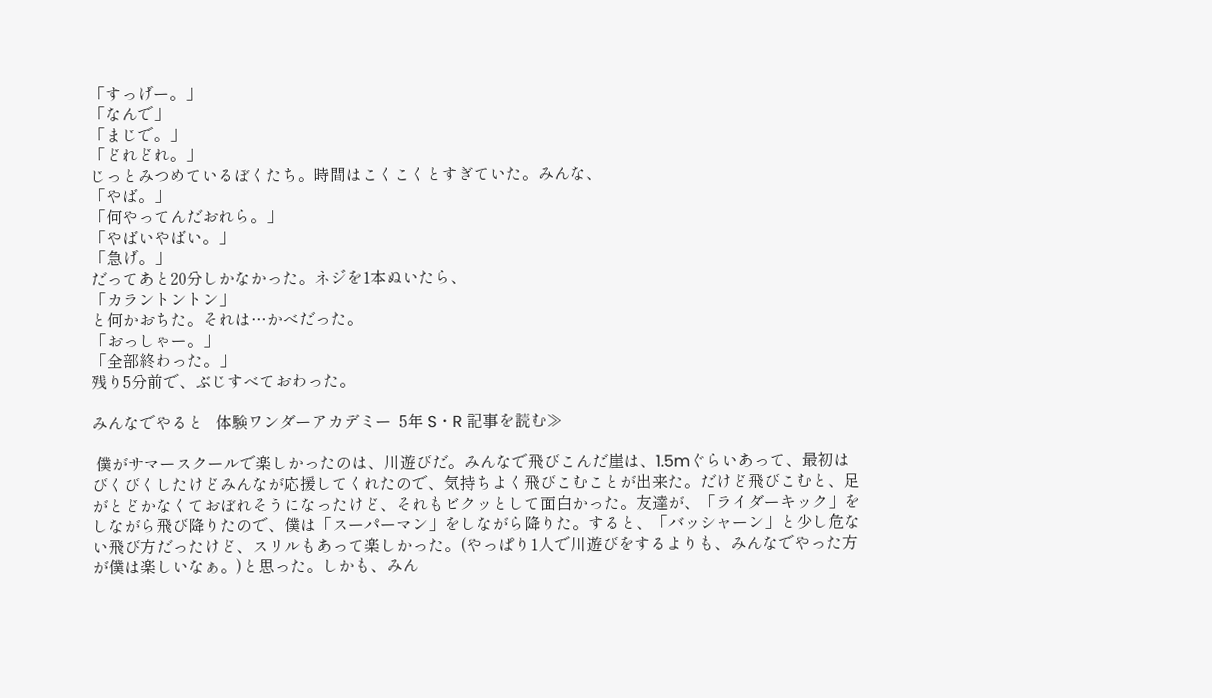「すっげー。」
「なんで」
「まじで。」
「どれどれ。」
じっとみつめているぼくたち。時間はこくこくとすぎていた。みんな、
「やば。」
「何やってんだおれら。」
「やばいやばい。」
「急げ。」
だってあと20分しかなかった。ネジを1本ぬいたら、
「カラントントン」
と何かおちた。それは…かべだった。
「おっしゃー。」
「全部終わった。」
残り5分前で、ぶじすべておわった。

みんなでやると   体験ワンダーアカデミー  5年 S・R 記事を読む≫

 僕がサマースクールで楽しかったのは、川遊びだ。みんなで飛びこんだ崖は、1.5mぐらいあって、最初はびくびくしたけどみんなが応援してくれたので、気持ちよく飛びこむことが出来た。だけど飛びこむと、足がとどかなくておぼれそうになったけど、それもビクッとして面白かった。友達が、「ライダーキック」をしながら飛び降りたので、僕は「スーパーマン」をしながら降りた。すると、「バッシャーン」と少し危ない飛び方だったけど、スリルもあって楽しかった。(やっぱり1人で川遊びをするよりも、みんなでやった方が僕は楽しいなぁ。)と思った。しかも、みん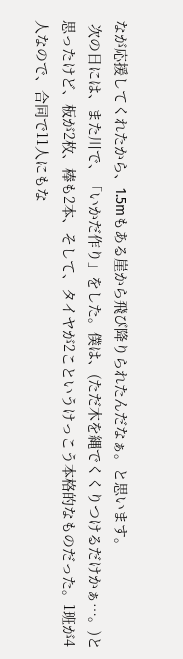なが応援してくれたから、1.5mもある崖から飛び降りられたんだなぁ。と思います。
 次の日には、また川で、「いかだ作り」をした。僕は、(ただ木を縄でくくりつけるだけかぁ…。)と思ったけど、板が2枚、棒も2本、そして、タイヤが2こというけっこう本格的なものだった。1班が4人なので、合同で11人にもな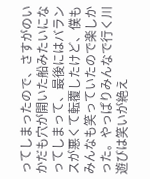ってしまったので、さすがのいかだも穴が開いた船みたいになってしまって、最後にはバランスが悪くて転覆したけど、僕もみんなも笑っていたので楽しかった。やっぱりみんなで行く川遊びは笑いが絶え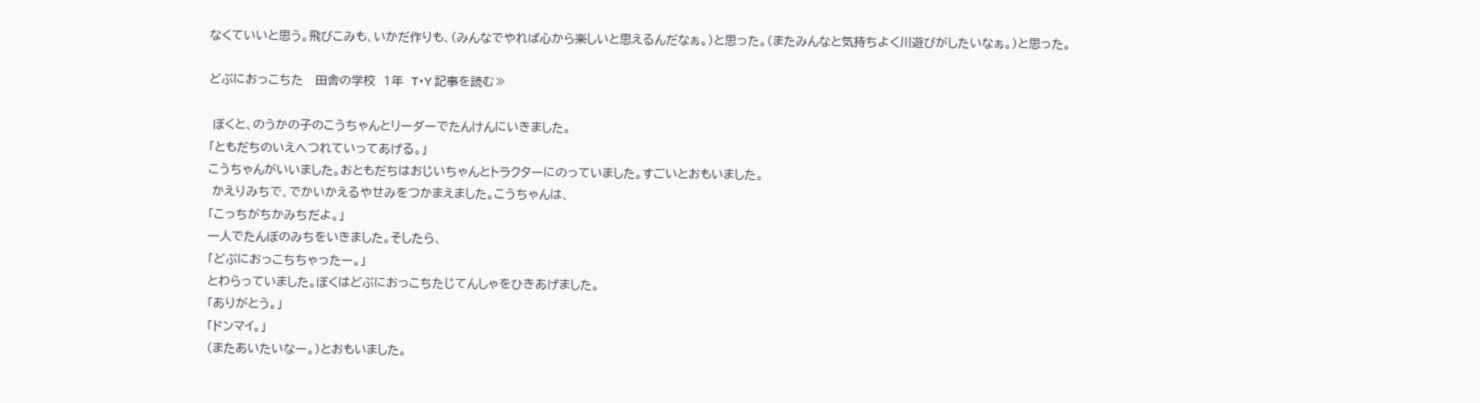なくていいと思う。飛びこみも、いかだ作りも、(みんなでやれば心から楽しいと思えるんだなぁ。)と思った。(またみんなと気持ちよく川遊びがしたいなぁ。)と思った。

どぶにおっこちた   田舎の学校  1年  T・Y 記事を読む≫

 ぼくと、のうかの子のこうちゃんとリーダーでたんけんにいきました。
「ともだちのいえへつれていってあげる。」
こうちゃんがいいました。おともだちはおじいちゃんとトラクターにのっていました。すごいとおもいました。
 かえりみちで、でかいかえるやせみをつかまえました。こうちゃんは、
「こっちがちかみちだよ。」
一人でたんぼのみちをいきました。そしたら、
「どぶにおっこちちゃったー。」
とわらっていました。ぼくはどぶにおっこちたじてんしゃをひきあげました。
「ありがとう。」
「ドンマイ。」
(またあいたいなー。)とおもいました。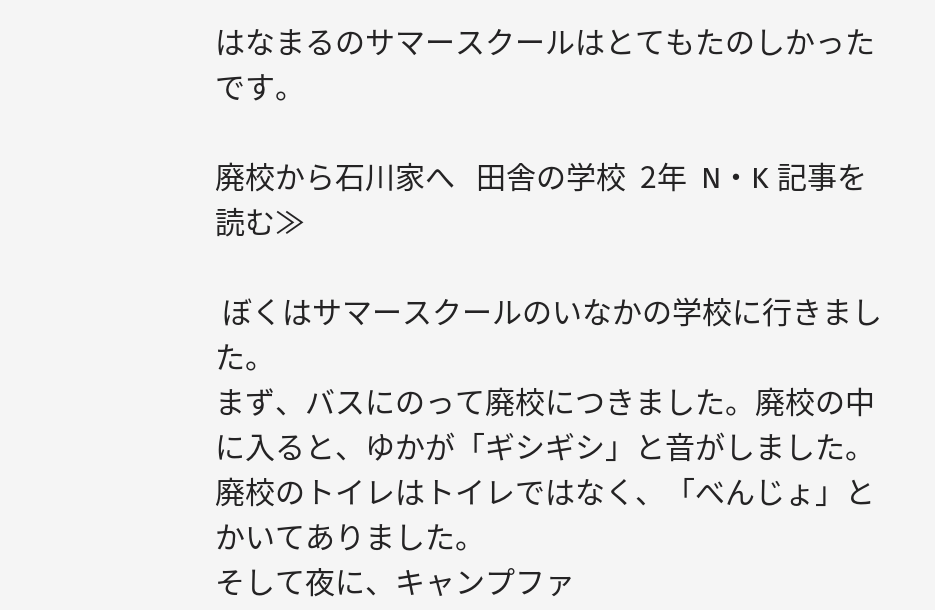はなまるのサマースクールはとてもたのしかったです。

廃校から石川家へ   田舎の学校  2年  N・K 記事を読む≫

 ぼくはサマースクールのいなかの学校に行きました。
まず、バスにのって廃校につきました。廃校の中に入ると、ゆかが「ギシギシ」と音がしました。廃校のトイレはトイレではなく、「べんじょ」とかいてありました。
そして夜に、キャンプファ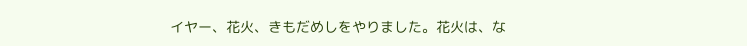イヤー、花火、きもだめしをやりました。花火は、な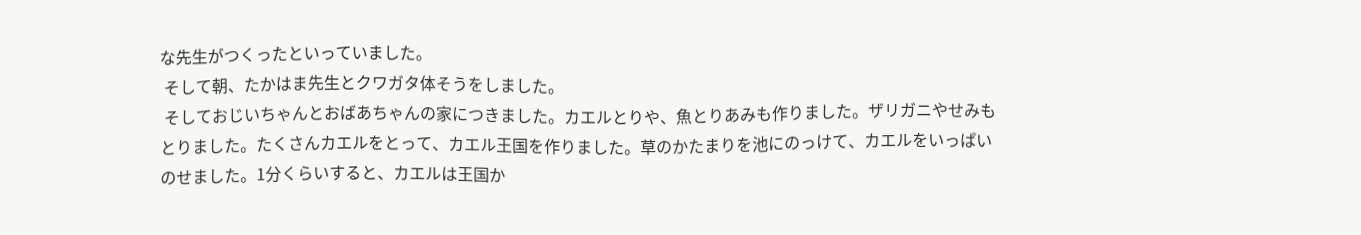な先生がつくったといっていました。
 そして朝、たかはま先生とクワガタ体そうをしました。
 そしておじいちゃんとおばあちゃんの家につきました。カエルとりや、魚とりあみも作りました。ザリガニやせみもとりました。たくさんカエルをとって、カエル王国を作りました。草のかたまりを池にのっけて、カエルをいっぱいのせました。1分くらいすると、カエルは王国か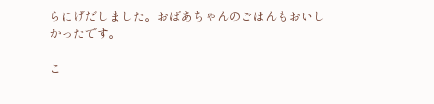らにげだしました。おばあちゃんのごはんもおいしかったです。

こ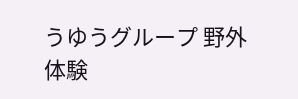うゆうグループ 野外体験